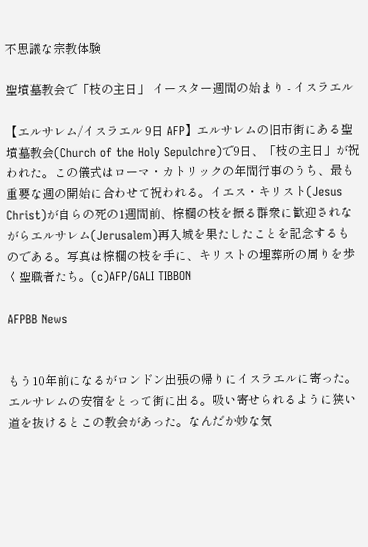不思議な宗教体験

聖墳墓教会で「枝の主日」 イースター週間の始まり - イスラエル

【エルサレム/イスラエル 9日 AFP】エルサレムの旧市街にある聖墳墓教会(Church of the Holy Sepulchre)で9日、「枝の主日」が祝われた。この儀式はローマ・カトリックの年間行事のうち、最も重要な週の開始に合わせて祝われる。イエス・キリスト(Jesus Christ)が自らの死の1週間前、棕櫚の枝を振る群衆に歓迎されながらエルサレム(Jerusalem)再入城を果たしたことを記念するものである。写真は棕櫚の枝を手に、キリストの埋葬所の周りを歩く聖職者たち。(c)AFP/GALI TIBBON

AFPBB News


もう10年前になるがロンドン出張の帰りにイスラエルに寄った。エルサレムの安宿をとって街に出る。吸い寄せられるように狭い道を抜けるとこの教会があった。なんだか妙な気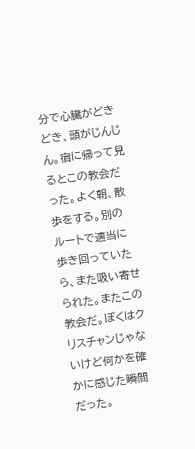分で心臓がどきどき、頭がじんじん。宿に帰って見るとこの教会だった。よく朝、散歩をする。別のルートで適当に歩き回っていたら、また吸い寄せられた。またこの教会だ。ぼくはクリスチャンじゃないけど何かを確かに感じた瞬間だった。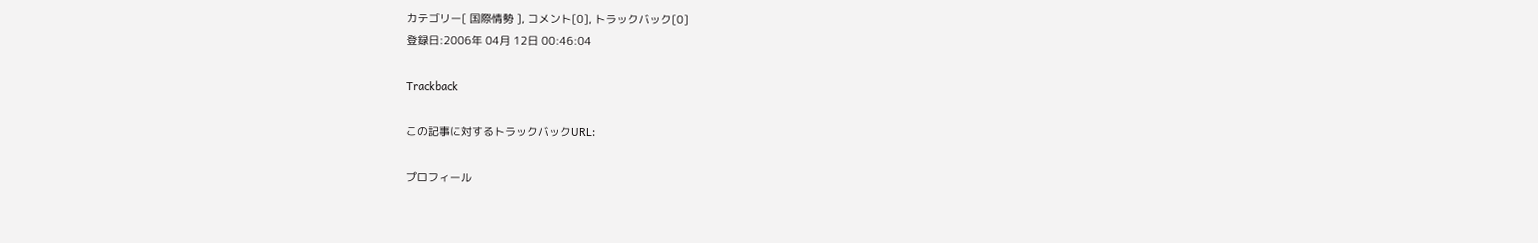カテゴリー[ 国際情勢 ], コメント[0], トラックバック[0]
登録日:2006年 04月 12日 00:46:04

Trackback

この記事に対するトラックバックURL:

プロフィール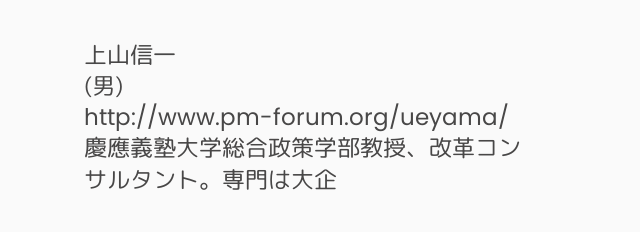上山信一
(男)
http://www.pm-forum.org/ueyama/
慶應義塾大学総合政策学部教授、改革コンサルタント。専門は大企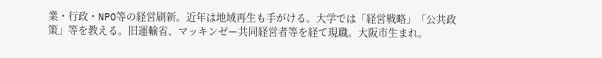業・行政・NPO等の経営刷新。近年は地域再生も手がける。大学では「経営戦略」「公共政策」等を教える。旧運輸省、マッキンゼー共同経営者等を経て現職。大阪市生まれ。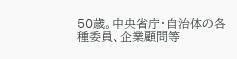50歳。中央省庁・自治体の各種委員、企業顧問等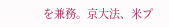を兼務。京大法、米プ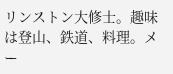リンストン大修士。趣味は登山、鉄道、料理。メー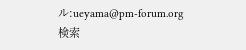ル:ueyama@pm-forum.org
検索